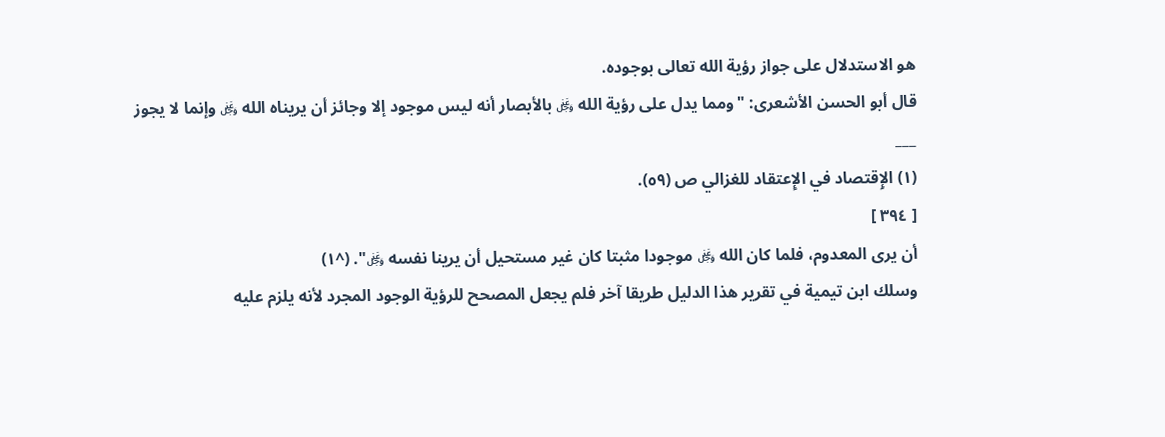هو الاستدلال على جواز رؤية الله تعالى بوجوده.
قال أبو الحسن الأشعرى: "ومما يدل على رؤية الله ﷿ بالأبصار أنه ليس موجود إلا وجائز أن يريناه الله ﷿ وإنما لا يجوز
___
(١) الإِقتصاد في الإِعتقاد للغزالي ص (٥٩).
[ ٣٩٤ ]
أن يرى المعدوم، فلما كان الله ﷿ موجودا مثبتا كان غير مستحيل أن يرينا نفسه ﷿". (^١)
وسلك ابن تيمية في تقرير هذا الدليل طريقا آخر فلم يجعل المصحح للرؤية الوجود المجرد لأنه يلزم عليه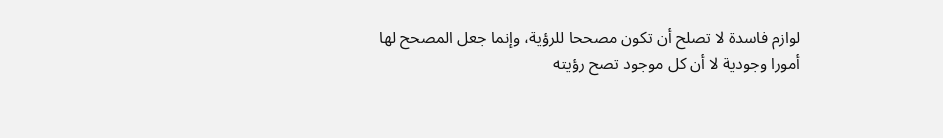لوازم فاسدة لا تصلح أن تكون مصححا للرؤية، وإنما جعل المصحح لها أمورا وجودية لا أن كل موجود تصح رؤيته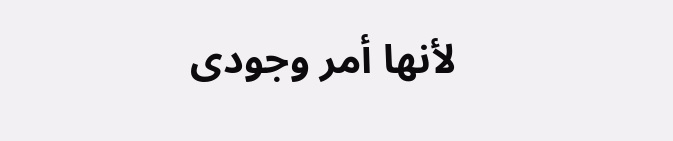لأنها أمر وجودى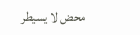محض لا يسيطر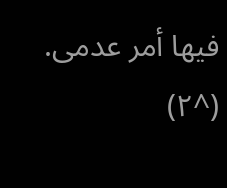فيها أمر عدمى. (^٢)